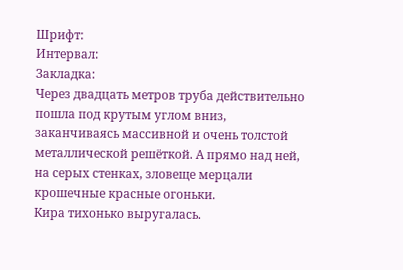Шрифт:
Интервал:
Закладка:
Через двадцать метров труба действительно пошла под крутым углом вниз, заканчиваясь массивной и очень толстой металлической решёткой. А прямо над ней, на серых стенках, зловеще мерцали крошечные красные огоньки.
Кира тихонько выругалась.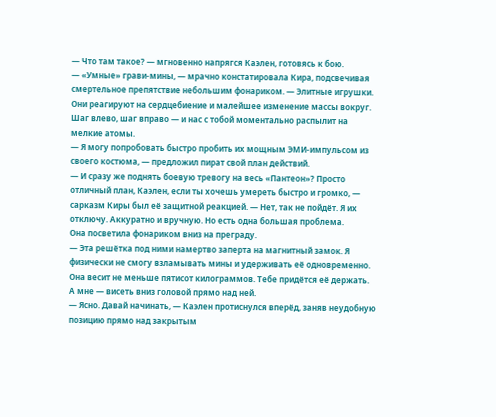— Что там такое? — мгновенно напрягся Каэлен, готовясь к бою.
— «Умные» грави-мины, — мрачно констатировала Кира, подсвечивая смертельное препятствие небольшим фонариком. — Элитные игрушки. Они реагируют на сердцебиение и малейшее изменение массы вокруг. Шаг влево, шаг вправо — и нас с тобой моментально распылит на мелкие атомы.
— Я могу попробовать быстро пробить их мощным ЭМИ-импульсом из своего костюма, — предложил пират свой план действий.
— И сразу же поднять боевую тревогу на весь «Пантеон»? Просто отличный план, Каэлен, если ты хочешь умереть быстро и громко, — сарказм Киры был её защитной реакцией. — Нет, так не пойдёт. Я их отключу. Аккуратно и вручную. Но есть одна большая проблема.
Она посветила фонариком вниз на преграду.
— Эта решётка под ними намертво заперта на магнитный замок. Я физически не смогу взламывать мины и удерживать её одновременно. Она весит не меньше пятисот килограммов. Тебе придётся её держать. А мне — висеть вниз головой прямо над ней.
— Ясно. Давай начинать, — Каэлен протиснулся вперёд, заняв неудобную позицию прямо над закрытым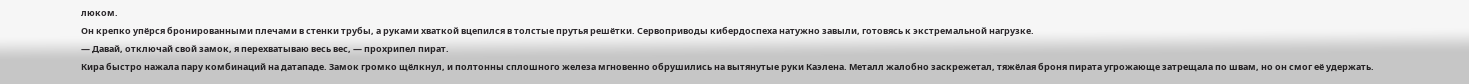люком.
Он крепко упёрся бронированными плечами в стенки трубы, а руками хваткой вцепился в толстые прутья решётки. Сервоприводы кибердоспеха натужно завыли, готовясь к экстремальной нагрузке.
— Давай, отключай свой замок, я перехватываю весь вес, — прохрипел пират.
Кира быстро нажала пару комбинаций на датападе. Замок громко щёлкнул, и полтонны сплошного железа мгновенно обрушились на вытянутые руки Каэлена. Металл жалобно заскрежетал, тяжёлая броня пирата угрожающе затрещала по швам, но он смог её удержать.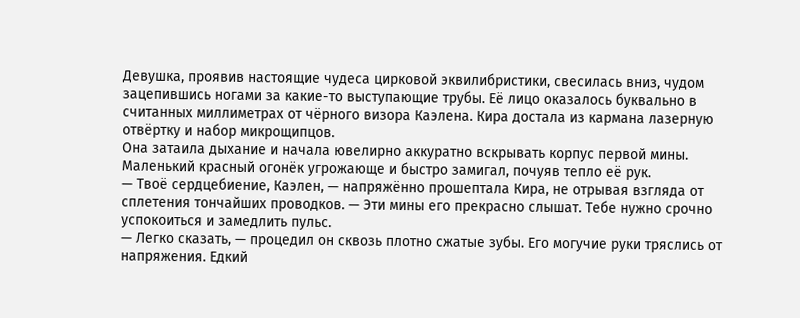Девушка, проявив настоящие чудеса цирковой эквилибристики, свесилась вниз, чудом зацепившись ногами за какие-то выступающие трубы. Её лицо оказалось буквально в считанных миллиметрах от чёрного визора Каэлена. Кира достала из кармана лазерную отвёртку и набор микрощипцов.
Она затаила дыхание и начала ювелирно аккуратно вскрывать корпус первой мины. Маленький красный огонёк угрожающе и быстро замигал, почуяв тепло её рук.
— Твоё сердцебиение, Каэлен, — напряжённо прошептала Кира, не отрывая взгляда от сплетения тончайших проводков. — Эти мины его прекрасно слышат. Тебе нужно срочно успокоиться и замедлить пульс.
— Легко сказать, — процедил он сквозь плотно сжатые зубы. Его могучие руки тряслись от напряжения. Едкий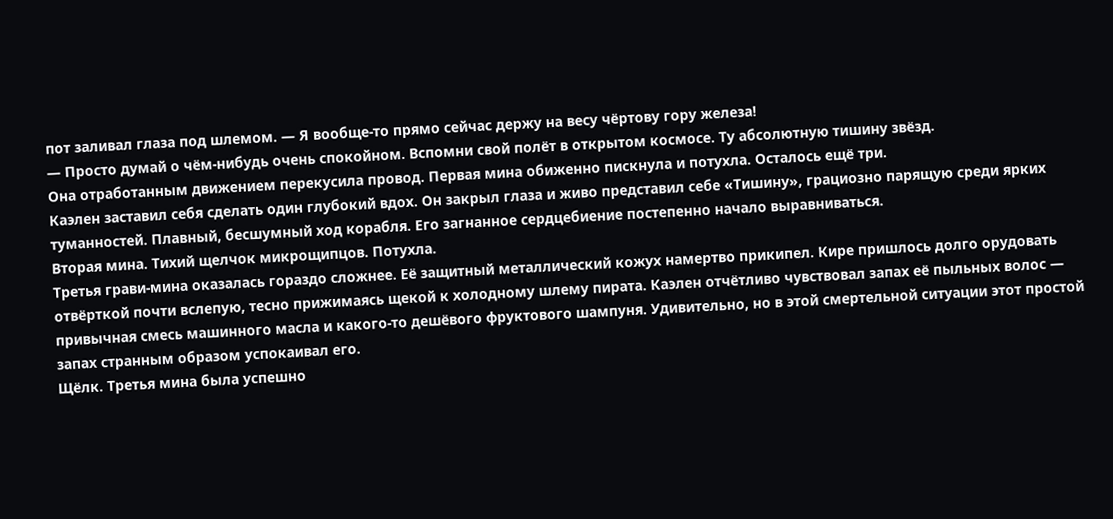пот заливал глаза под шлемом. — Я вообще-то прямо сейчас держу на весу чёртову гору железа!
— Просто думай о чём-нибудь очень спокойном. Вспомни свой полёт в открытом космосе. Ту абсолютную тишину звёзд.
Она отработанным движением перекусила провод. Первая мина обиженно пискнула и потухла. Осталось ещё три.
Каэлен заставил себя сделать один глубокий вдох. Он закрыл глаза и живо представил себе «Тишину», грациозно парящую среди ярких туманностей. Плавный, бесшумный ход корабля. Его загнанное сердцебиение постепенно начало выравниваться.
Вторая мина. Тихий щелчок микрощипцов. Потухла.
Третья грави-мина оказалась гораздо сложнее. Её защитный металлический кожух намертво прикипел. Кире пришлось долго орудовать отвёрткой почти вслепую, тесно прижимаясь щекой к холодному шлему пирата. Каэлен отчётливо чувствовал запах её пыльных волос — привычная смесь машинного масла и какого-то дешёвого фруктового шампуня. Удивительно, но в этой смертельной ситуации этот простой запах странным образом успокаивал его.
Щёлк. Третья мина была успешно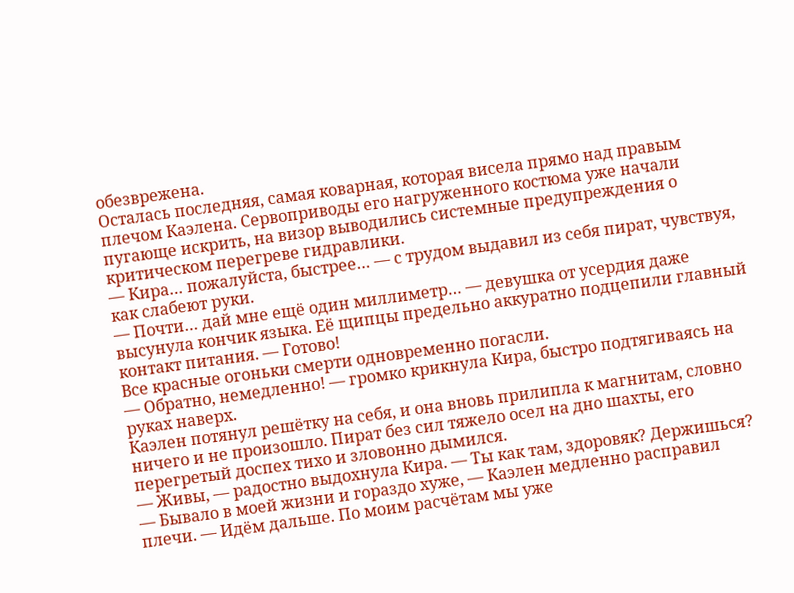обезврежена.
Осталась последняя, самая коварная, которая висела прямо над правым плечом Каэлена. Сервоприводы его нагруженного костюма уже начали пугающе искрить, на визор выводились системные предупреждения о критическом перегреве гидравлики.
— Кира… пожалуйста, быстрее… — с трудом выдавил из себя пират, чувствуя, как слабеют руки.
— Почти… дай мне ещё один миллиметр… — девушка от усердия даже высунула кончик языка. Её щипцы предельно аккуратно подцепили главный контакт питания. — Готово!
Все красные огоньки смерти одновременно погасли.
— Обратно, немедленно! — громко крикнула Кира, быстро подтягиваясь на руках наверх.
Каэлен потянул решётку на себя, и она вновь прилипла к магнитам, словно ничего и не произошло. Пират без сил тяжело осел на дно шахты, его перегретый доспех тихо и зловонно дымился.
— Живы, — радостно выдохнула Кира. — Ты как там, здоровяк? Держишься?
— Бывало в моей жизни и гораздо хуже, — Каэлен медленно расправил плечи. — Идём дальше. По моим расчётам мы уже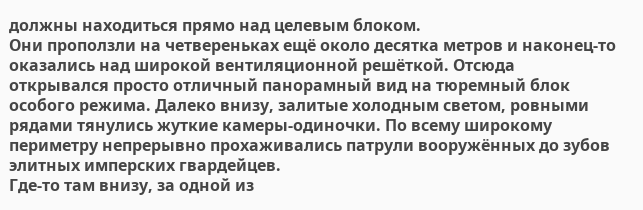должны находиться прямо над целевым блоком.
Они проползли на четвереньках ещё около десятка метров и наконец-то оказались над широкой вентиляционной решёткой. Отсюда открывался просто отличный панорамный вид на тюремный блок особого режима. Далеко внизу, залитые холодным светом, ровными рядами тянулись жуткие камеры-одиночки. По всему широкому периметру непрерывно прохаживались патрули вооружённых до зубов элитных имперских гвардейцев.
Где-то там внизу, за одной из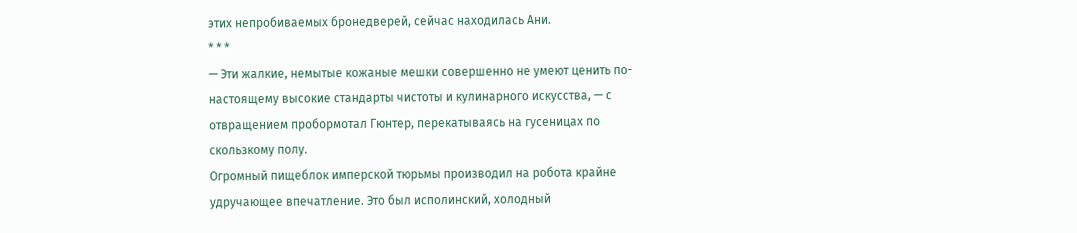этих непробиваемых бронедверей, сейчас находилась Ани.
* * *
— Эти жалкие, немытые кожаные мешки совершенно не умеют ценить по-настоящему высокие стандарты чистоты и кулинарного искусства, — с отвращением пробормотал Гюнтер, перекатываясь на гусеницах по скользкому полу.
Огромный пищеблок имперской тюрьмы производил на робота крайне удручающее впечатление. Это был исполинский, холодный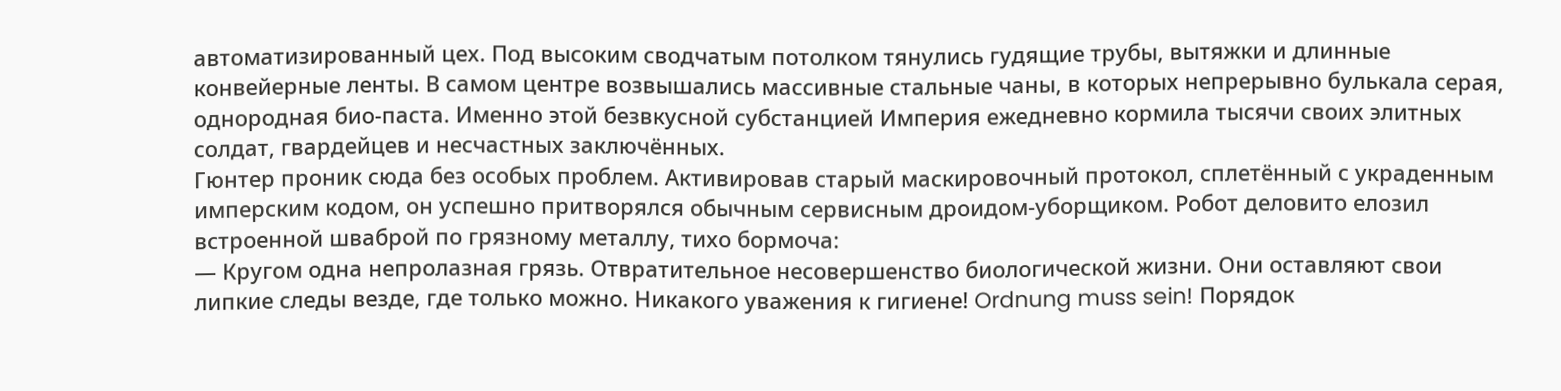автоматизированный цех. Под высоким сводчатым потолком тянулись гудящие трубы, вытяжки и длинные конвейерные ленты. В самом центре возвышались массивные стальные чаны, в которых непрерывно булькала серая, однородная био-паста. Именно этой безвкусной субстанцией Империя ежедневно кормила тысячи своих элитных солдат, гвардейцев и несчастных заключённых.
Гюнтер проник сюда без особых проблем. Активировав старый маскировочный протокол, сплетённый с украденным имперским кодом, он успешно притворялся обычным сервисным дроидом-уборщиком. Робот деловито елозил встроенной шваброй по грязному металлу, тихо бормоча:
— Кругом одна непролазная грязь. Отвратительное несовершенство биологической жизни. Они оставляют свои липкие следы везде, где только можно. Никакого уважения к гигиене! Ordnung muss sein! Порядок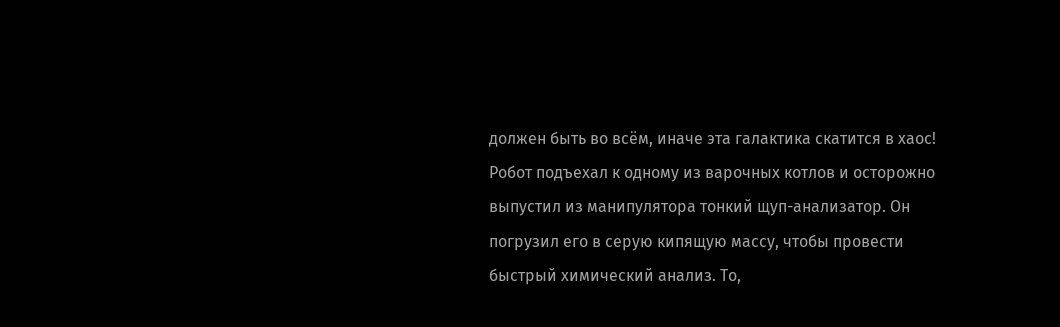должен быть во всём, иначе эта галактика скатится в хаос!
Робот подъехал к одному из варочных котлов и осторожно выпустил из манипулятора тонкий щуп-анализатор. Он погрузил его в серую кипящую массу, чтобы провести быстрый химический анализ. То,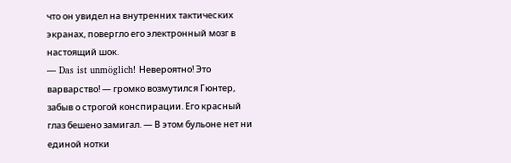что он увидел на внутренних тактических экранах, повергло его электронный мозг в настоящий шок.
— Das ist unmöglich! Невероятно! Это варварство! — громко возмутился Гюнтер, забыв о строгой конспирации. Его красный глаз бешено замигал. — В этом бульоне нет ни единой нотки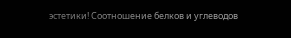эстетики! Соотношение белков и углеводов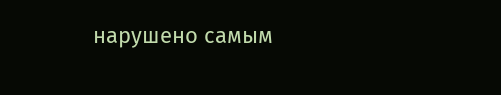нарушено самым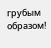грубым образом!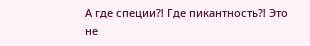А где специи⁈ Где пикантность⁈ Это не